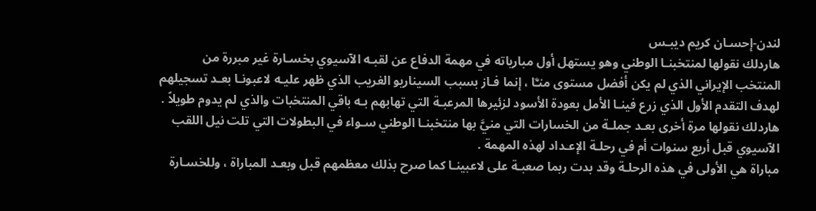لندن-إحسـان كريم ديبـس
هاردلك نقولها لمنتخبنـا الوطني وهو يستهل أول مبارياته في مهمة الدفاع عن لقبـه الآسيوي بخسـارة غير مبررة من المنتخب الإيراني الذي لم يكن أفضل مستوى منـَّا ، إنما فـاز بسبب السيناريو الغريب الذي ظهر عليـه لاعبونـا بعـد تسجيلهم لهدف التقدم الأول الذي زرع فينـا الأمل بعودة الأسود لزئيرها المرعبـة التي تهابهم بـه باقي المنتخبات والذي لم يدوم طويلاً .
هاردلك نقولها مرة أخرى بعـد جملـة من الخسارات التي منيَّ بها منتخبنـا الوطني سـواء في البطولات التي تلت نيل اللقب الآسيوي قبل أربع سنوات أم في رحلـة الإعـداد لهذه المهمة .
مباراة هي الأولى في هذه الرحلـة وقد بدت ربما صعبـة على لاعبينـا كما صرح بذلك معظمهم قبل وبعـد المباراة ، وللخسـارة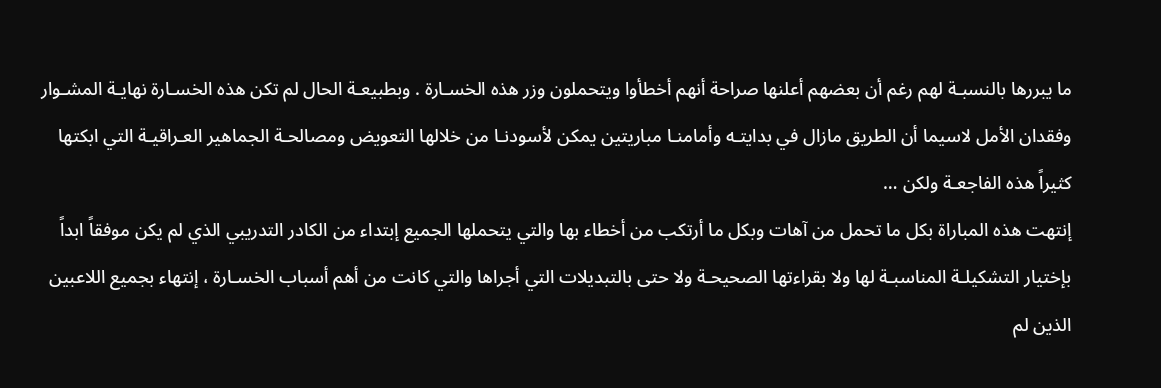ما يبررها بالنسبـة لهم رغم أن بعضهم أعلنها صراحة أنهم أخطأوا ويتحملون وزر هذه الخسـارة . وبطبيعـة الحال لم تكن هذه الخسـارة نهايـة المشـوار وفقدان الأمل لاسيما أن الطريق مازال في بدايتـه وأمامنـا مباريتين يمكن لأسودنـا من خلالها التعويض ومصالحـة الجماهير العـراقيـة التي ابكتها كثيراً هذه الفاجعـة ولكن …
إنتهت هذه المباراة بكل ما تحمل من آهات وبكل ما أرتكب من أخطاء بها والتي يتحملها الجميع إبتداء من الكادر التدريبي الذي لم يكن موفقاً ابداً بإختيار التشكيلـة المناسبـة لها ولا بقراءتها الصحيحـة ولا حتى بالتبديلات التي أجراها والتي كانت من أهم أسباب الخسـارة ، إنتهاء بجميع اللاعبين الذين لم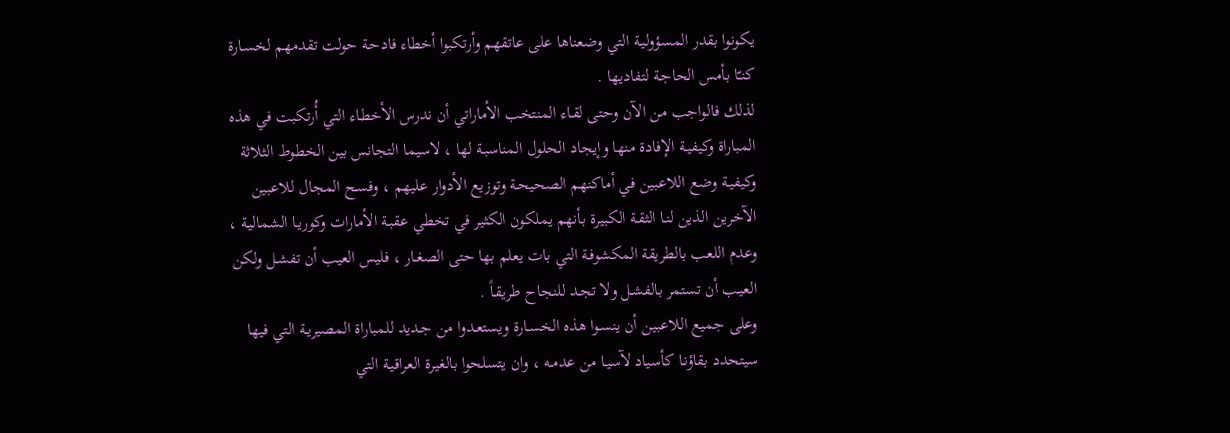يكونوا بقدر المسؤوليـة التي وضعناها على عاتقهم وأرتكبوا أخطاء فادحـة حولت تقدمهم لخسـارة كنـّا بأمس الحاجـة لتفاديها .
لذلك فالواجب من الآن وحتى لقـاء المنتخب الأماراتي أن ندرس الأخطـاء التي أُرتكبت في هذه المباراة وكيفيـة الإفادة منها وإيجاد الحلول المناسبـة لها ، لاسيما التجانس بين الخطوط الثلاثة وكيفيـة وضع اللاعبين في أماكنهم الصحيحـة وتوزيع الأدوار عليهم ، وفسـح المجال للاعبين الآخرين الذين لنـا الثقـة الكبيرة بأنهم يملكون الكثير في تخطي عقبـة الأمارات وكوريـا الشماليـة ، وعدم اللعب بالطريقة المكشوفـة التي بات يعلم بها حتى الصغـار ، فليس العيب أن تفشـل ولكن العيـب أن تستمر بالفشـل ولا تجـد للنجاح طريقـاً .
وعلى جميع اللاعبين أن ينسـوا هذه الخسـارة ويستعـدوا من جـديد للمباراة المصيريـة التي فيها سيتحدد بقاؤنـا كأسياد لآسيـا من عدمـه ، وان يتسلحوا بالغيرة العراقيـة التي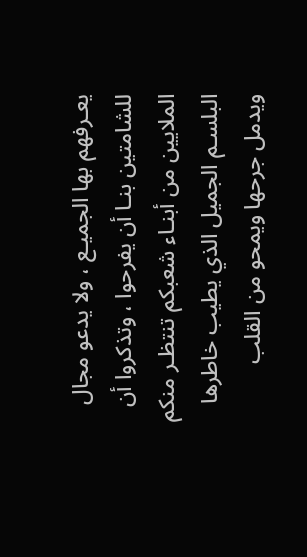يعـرفهم بها الجميـع ، ولا يدعو مجال للشامتين بنـا أن يفرحوا ، وتذكروا أن الملايين من أبنـاء شعبكم تنتظـر منكم البلسـم الجميل الذي يطيب خاطرها ويدمل جرحها ويمحو من القلب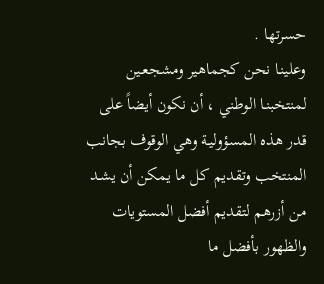حسرتها .
وعلينـا نحن كجماهير ومشجعـين لمنتخبنـا الوطني ، أن نكون أيضاً على قدر هذه المسؤوليـة وهي الوقوف بجانب المنتخب وتقديم كل ما يمكن أن يشـد من أزرهم لتقديم أفضل المستويات والظهور بأفضل ما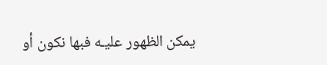يمكن الظهور عليـه فبها نكون أو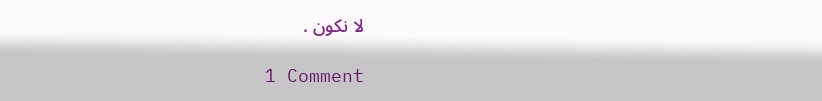لا نكون .

1 Comment